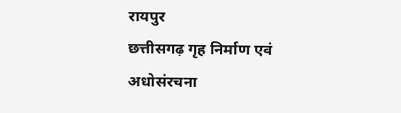रायपुर
छत्तीसगढ़ गृह निर्माण एवं अधोसंरचना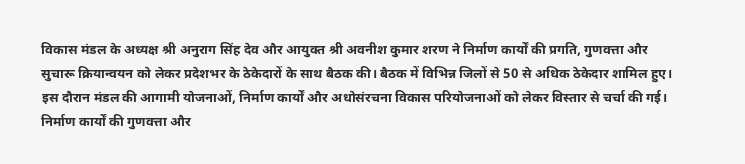विकास मंडल के अध्यक्ष श्री अनुराग सिंह देव और आयुक्त श्री अवनीश कुमार शरण ने निर्माण कार्यों की प्रगति, गुणवत्ता और सुचारू क्रियान्वयन को लेकर प्रदेशभर के ठेकेदारों के साथ बैठक की। बैठक में विभिन्न जिलों से 50 से अधिक ठेकेदार शामिल हुए। इस दौरान मंडल की आगामी योजनाओं, निर्माण कार्यों और अधोसंरचना विकास परियोजनाओं को लेकर विस्तार से चर्चा की गई।
निर्माण कार्यों की गुणवत्ता और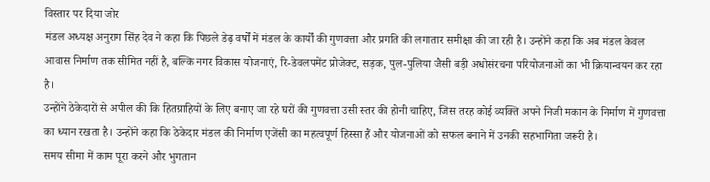विस्तार पर दिया जोर
मंडल अध्यक्ष अनुराग सिंह देव ने कहा कि पिछले डेढ़ वर्षों में मंडल के कार्यों की गुणवत्ता और प्रगति की लगातार समीक्षा की जा रही है। उन्होंने कहा कि अब मंडल केवल आवास निर्माण तक सीमित नहीं है, बल्कि नगर विकास योजनाएं, रि-डेवलपमेंट प्रोजेक्ट, सड़क, पुल-पुलिया जैसी बड़ी अधोसंरचना परियोजनाओं का भी क्रियान्वयन कर रहा है।
उन्होंने ठेकेदारों से अपील की कि हितग्राहियों के लिए बनाए जा रहे घरों की गुणवत्ता उसी स्तर की होनी चाहिए, जिस तरह कोई व्यक्ति अपने निजी मकान के निर्माण में गुणवत्ता का ध्यान रखता है। उन्होंने कहा कि ठेकेदार मंडल की निर्माण एजेंसी का महत्वपूर्ण हिस्सा हैं और योजनाओं को सफल बनाने में उनकी सहभागिता जरूरी है।
समय सीमा में काम पूरा करने और भुगतान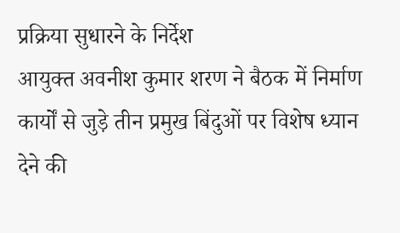प्रक्रिया सुधारने के निर्देश
आयुक्त अवनीश कुमार शरण ने बैठक में निर्माण कार्यों से जुड़े तीन प्रमुख बिंदुओं पर विशेष ध्यान देने की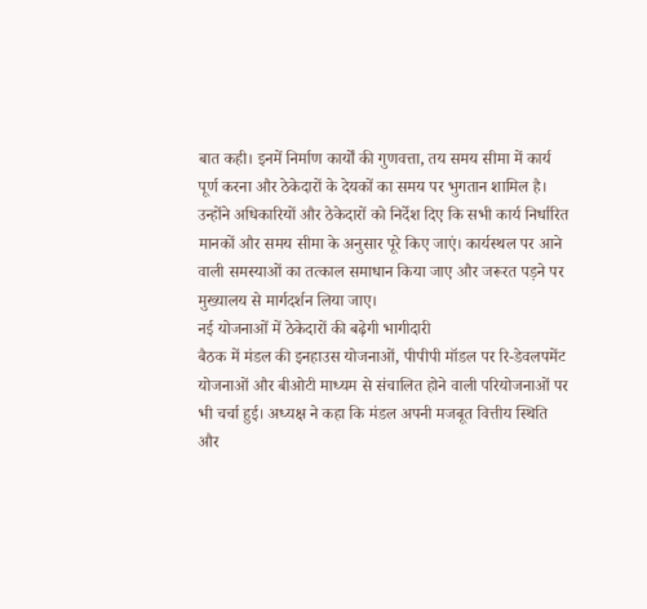बात कही। इनमें निर्माण कार्यों की गुणवत्ता, तय समय सीमा में कार्य पूर्ण करना और ठेकेदारों के देयकों का समय पर भुगतान शामिल है।
उन्होंने अधिकारियों और ठेकेदारों को निर्देश दिए कि सभी कार्य निर्धारित मानकों और समय सीमा के अनुसार पूरे किए जाएं। कार्यस्थल पर आने वाली समस्याओं का तत्काल समाधान किया जाए और जरूरत पड़ने पर मुख्यालय से मार्गदर्शन लिया जाए।
नई योजनाओं में ठेकेदारों की बढ़ेगी भागीदारी
बैठक में मंडल की इनहाउस योजनाओं, पीपीपी मॉडल पर रि-डेवलपमेंट योजनाओं और बीओटी माध्यम से संचालित होने वाली परियोजनाओं पर भी चर्चा हुई। अध्यक्ष ने कहा कि मंडल अपनी मजबूत वित्तीय स्थिति और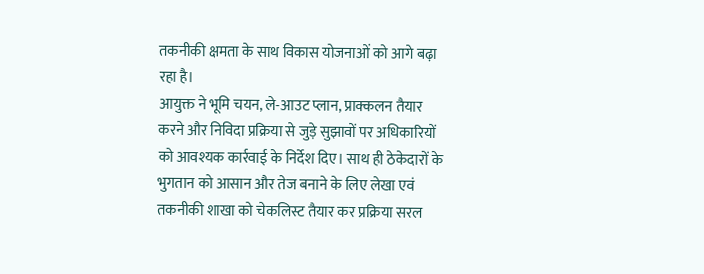तकनीकी क्षमता के साथ विकास योजनाओं को आगे बढ़ा रहा है।
आयुक्त ने भूमि चयन, ले-आउट प्लान, प्राक्कलन तैयार करने और निविदा प्रक्रिया से जुड़े सुझावों पर अधिकारियों को आवश्यक कार्रवाई के निर्देश दिए। साथ ही ठेकेदारों के भुगतान को आसान और तेज बनाने के लिए लेखा एवं तकनीकी शाखा को चेकलिस्ट तैयार कर प्रक्रिया सरल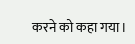करने को कहा गया।